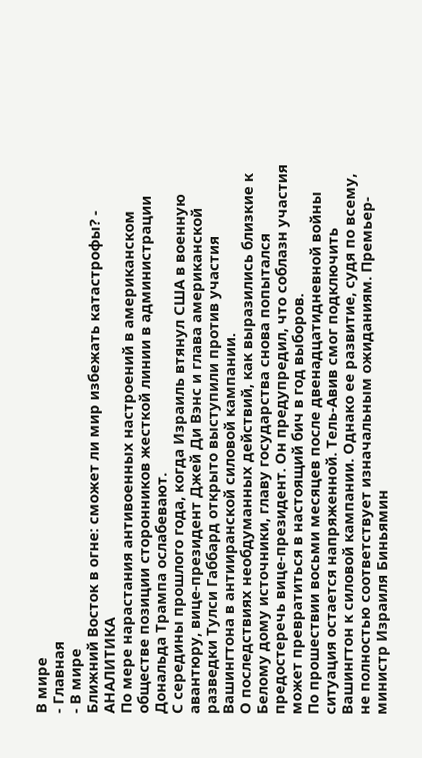В мире
- Главная
- В мире
Ближний Восток в огне: сможет ли мир избежать катастрофы? - АНАЛИТИКА
По мере нарастания антивоенных настроений в американском обществе позиции сторонников жесткой линии в администрации Дональда Трампа ослабевают.
С середины прошлого года, когда Израиль втянул США в военную авантюру, вице-президент Джей Ди Вэнс и глава американской разведки Тулси Габбард открыто выступили против участия Вашингтона в антииранской силовой кампании.
О последствиях необдуманных действий, как выразились близкие к Белому дому источники, главу государства снова попытался предостеречь вице-президент. Он предупредил, что соблазн участия может превратиться в настоящий бич в год выборов.
По прошествии восьми месяцев после двенадцатидневной войны ситуация остается напряженной. Тель-Авив смог подключить Вашингтон к силовой кампании. Однако ее развитие, судя по всему, не полностью соответствует изначальным ожиданиям. Премьер-министр Израиля Биньямин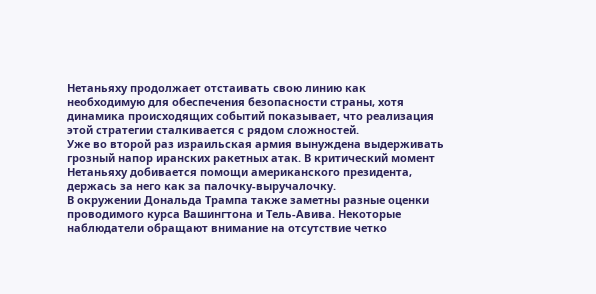Нетаньяху продолжает отстаивать свою линию как необходимую для обеспечения безопасности страны, хотя динамика происходящих событий показывает, что реализация этой стратегии сталкивается с рядом сложностей.
Уже во второй раз израильская армия вынуждена выдерживать грозный напор иранских ракетных атак. В критический момент Нетаньяху добивается помощи американского президента, держась за него как за палочку-выручалочку.
В окружении Дональда Трампа также заметны разные оценки проводимого курса Вашингтона и Тель-Авива. Некоторые наблюдатели обращают внимание на отсутствие четко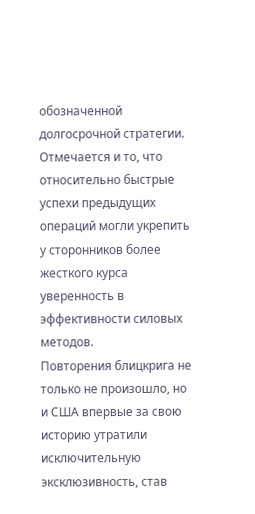обозначенной долгосрочной стратегии. Отмечается и то, что относительно быстрые успехи предыдущих операций могли укрепить у сторонников более жесткого курса уверенность в эффективности силовых методов.
Повторения блицкрига не только не произошло, но и США впервые за свою историю утратили исключительную эксклюзивность, став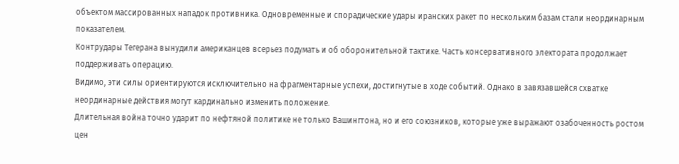объектом массированных нападок противника. Одновременные и спорадические удары иранских ракет по нескольким базам стали неординарным показателем.
Контрудары Тегерана вынудили американцев всерьез подумать и об оборонительной тактике. Часть консервативного электората продолжает поддерживать операцию.
Видимо, эти силы ориентируются исключительно на фрагментарные успехи, достигнутые в ходе событий. Однако в завязавшейся схватке неординарные действия могут кардинально изменить положение.
Длительная война точно ударит по нефтяной политике не только Вашингтона, но и его союзников, которые уже выражают озабоченность ростом цен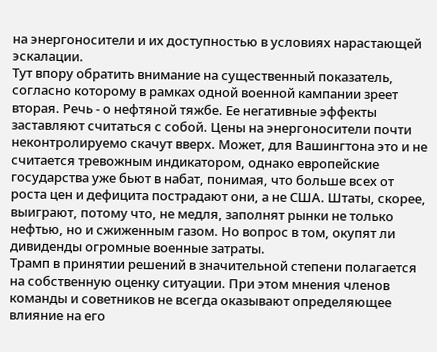на энергоносители и их доступностью в условиях нарастающей эскалации.
Тут впору обратить внимание на существенный показатель, согласно которому в рамках одной военной кампании зреет вторая. Речь - о нефтяной тяжбе. Ее негативные эффекты заставляют считаться с собой. Цены на энергоносители почти неконтролируемо скачут вверх. Может, для Вашингтона это и не считается тревожным индикатором, однако европейские государства уже бьют в набат, понимая, что больше всех от роста цен и дефицита пострадают они, а не США. Штаты, скорее, выиграют, потому что, не медля, заполнят рынки не только нефтью, но и сжиженным газом. Но вопрос в том, окупят ли дивиденды огромные военные затраты.
Трамп в принятии решений в значительной степени полагается на собственную оценку ситуации. При этом мнения членов команды и советников не всегда оказывают определяющее влияние на его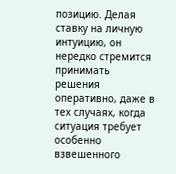позицию. Делая ставку на личную интуицию, он нередко стремится принимать решения оперативно, даже в тех случаях, когда ситуация требует особенно взвешенного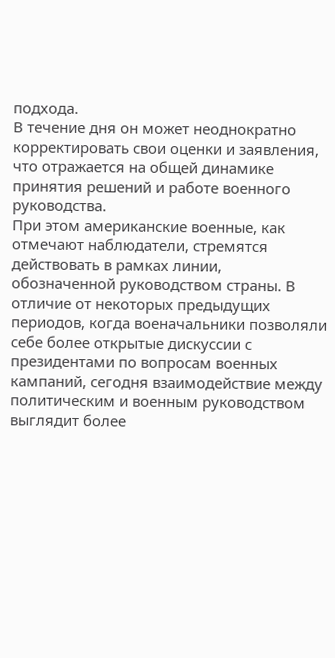подхода.
В течение дня он может неоднократно корректировать свои оценки и заявления, что отражается на общей динамике принятия решений и работе военного руководства.
При этом американские военные, как отмечают наблюдатели, стремятся действовать в рамках линии, обозначенной руководством страны. В отличие от некоторых предыдущих периодов, когда военачальники позволяли себе более открытые дискуссии с президентами по вопросам военных кампаний, сегодня взаимодействие между политическим и военным руководством выглядит более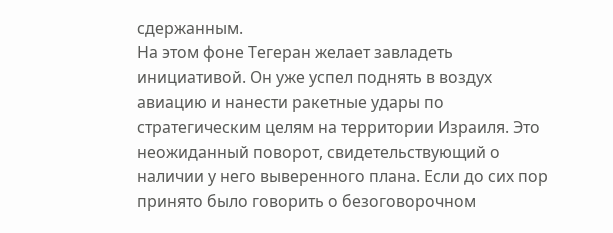сдержанным.
На этом фоне Тегеран желает завладеть инициативой. Он уже успел поднять в воздух авиацию и нанести ракетные удары по стратегическим целям на территории Израиля. Это неожиданный поворот, свидетельствующий о наличии у него выверенного плана. Если до сих пор принято было говорить о безоговорочном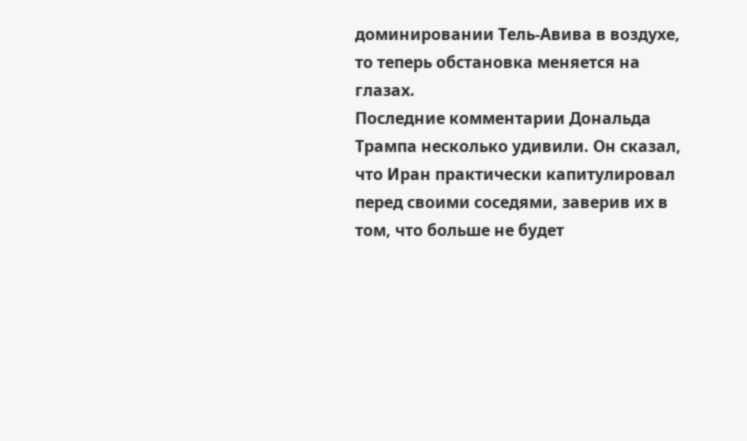доминировании Тель-Авива в воздухе, то теперь обстановка меняется на глазах.
Последние комментарии Дональда Трампа несколько удивили. Он сказал, что Иран практически капитулировал перед своими соседями, заверив их в том, что больше не будет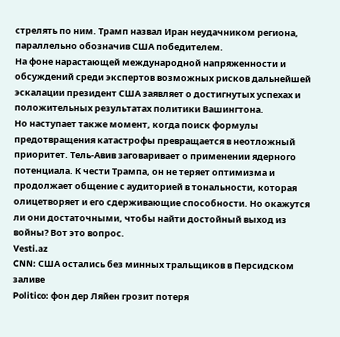стрелять по ним. Трамп назвал Иран неудачником региона, параллельно обозначив США победителем.
На фоне нарастающей международной напряженности и обсуждений среди экспертов возможных рисков дальнейшей эскалации президент США заявляет о достигнутых успехах и положительных результатах политики Вашингтона.
Но наступает также момент, когда поиск формулы предотвращения катастрофы превращается в неотложный приоритет. Тель-Авив заговаривает о применении ядерного потенциала. К чести Трампа, он не теряет оптимизма и продолжает общение с аудиторией в тональности, которая олицетворяет и его сдерживающие способности. Но окажутся ли они достаточными, чтобы найти достойный выход из войны? Вот это вопрос.
Vesti.az
CNN: США остались без минных тральщиков в Персидском заливе
Politico: фон дер Ляйен грозит потеря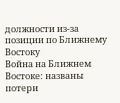должности из-за позиции по Ближнему Востоку
Война на Ближнем Востоке: названы потери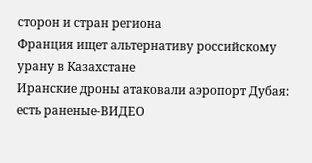сторон и стран региона
Франция ищет альтернативу российскому урану в Казахстане
Иранские дроны атаковали аэропорт Дубая: есть раненые-ВИДЕО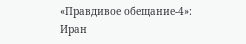«Правдивое обещание-4»: Иран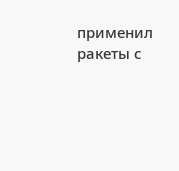применил ракеты с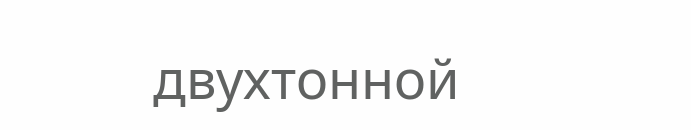двухтонной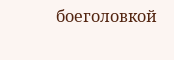боеголовкой